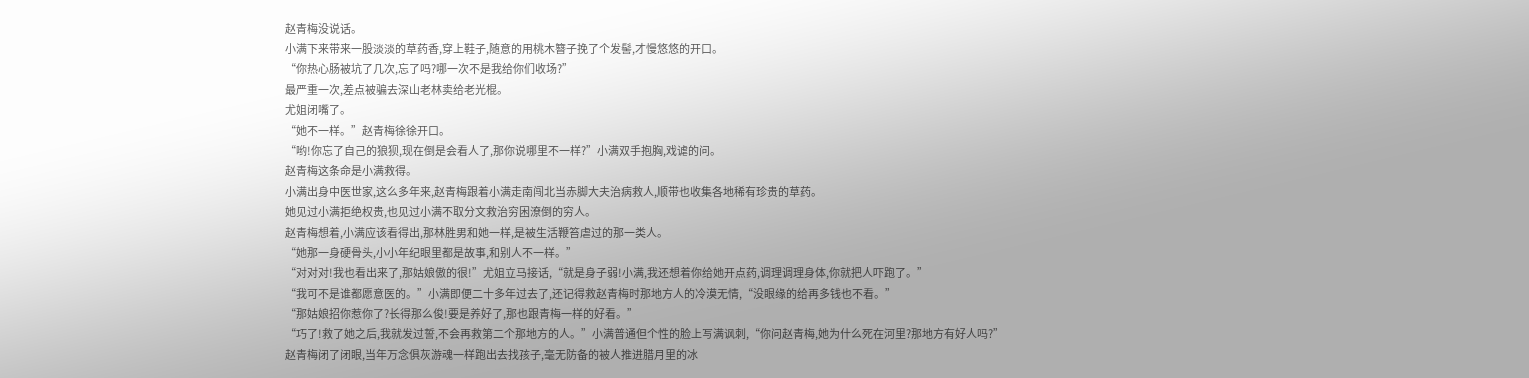赵青梅没说话。
小满下来带来一股淡淡的草药香,穿上鞋子,随意的用桃木簪子挽了个发髻,才慢悠悠的开口。
“你热心肠被坑了几次,忘了吗?哪一次不是我给你们收场?”
最严重一次,差点被骗去深山老林卖给老光棍。
尤姐闭嘴了。
“她不一样。”赵青梅徐徐开口。
“哟!你忘了自己的狼狈,现在倒是会看人了,那你说哪里不一样?”小满双手抱胸,戏谑的问。
赵青梅这条命是小满救得。
小满出身中医世家,这么多年来,赵青梅跟着小满走南闯北当赤脚大夫治病救人,顺带也收集各地稀有珍贵的草药。
她见过小满拒绝权贵,也见过小满不取分文救治穷困潦倒的穷人。
赵青梅想着,小满应该看得出,那林胜男和她一样,是被生活鞭笞虐过的那一类人。
“她那一身硬骨头,小小年纪眼里都是故事,和别人不一样。”
“对对对!我也看出来了,那姑娘傲的很!”尤姐立马接话,“就是身子弱!小满,我还想着你给她开点药,调理调理身体,你就把人吓跑了。”
“我可不是谁都愿意医的。”小满即便二十多年过去了,还记得救赵青梅时那地方人的冷漠无情,“没眼缘的给再多钱也不看。”
“那姑娘招你惹你了?长得那么俊!要是养好了,那也跟青梅一样的好看。”
“巧了!救了她之后,我就发过誓,不会再救第二个那地方的人。”小满普通但个性的脸上写满讽刺,“你问赵青梅,她为什么死在河里?那地方有好人吗?”
赵青梅闭了闭眼,当年万念俱灰游魂一样跑出去找孩子,毫无防备的被人推进腊月里的冰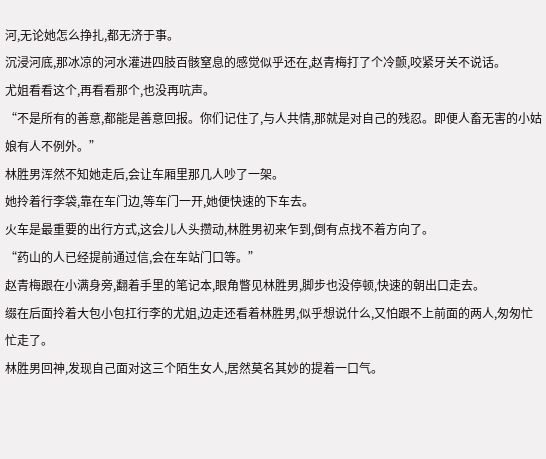河,无论她怎么挣扎,都无济于事。
沉浸河底,那冰凉的河水灌进四肢百骸窒息的感觉似乎还在,赵青梅打了个冷颤,咬紧牙关不说话。
尤姐看看这个,再看看那个,也没再吭声。
“不是所有的善意,都能是善意回报。你们记住了,与人共情,那就是对自己的残忍。即便人畜无害的小姑娘有人不例外。”
林胜男浑然不知她走后,会让车厢里那几人吵了一架。
她拎着行李袋,靠在车门边,等车门一开,她便快速的下车去。
火车是最重要的出行方式,这会儿人头攒动,林胜男初来乍到,倒有点找不着方向了。
“药山的人已经提前通过信,会在车站门口等。”
赵青梅跟在小满身旁,翻着手里的笔记本,眼角瞥见林胜男,脚步也没停顿,快速的朝出口走去。
缀在后面拎着大包小包扛行李的尤姐,边走还看着林胜男,似乎想说什么,又怕跟不上前面的两人,匆匆忙忙走了。
林胜男回神,发现自己面对这三个陌生女人,居然莫名其妙的提着一口气。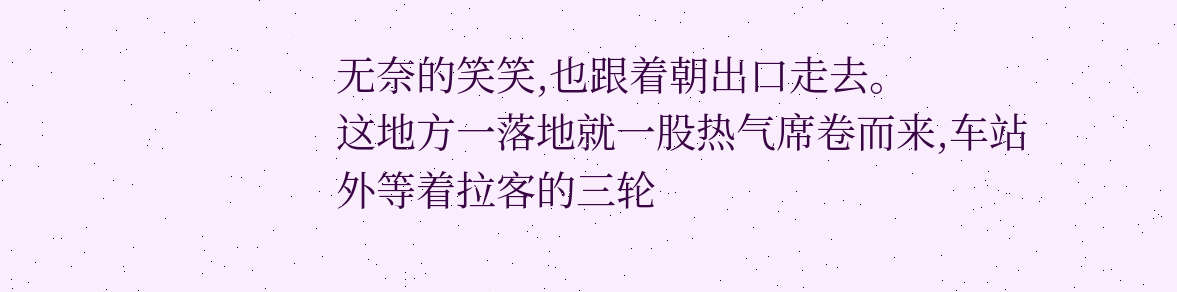无奈的笑笑,也跟着朝出口走去。
这地方一落地就一股热气席卷而来,车站外等着拉客的三轮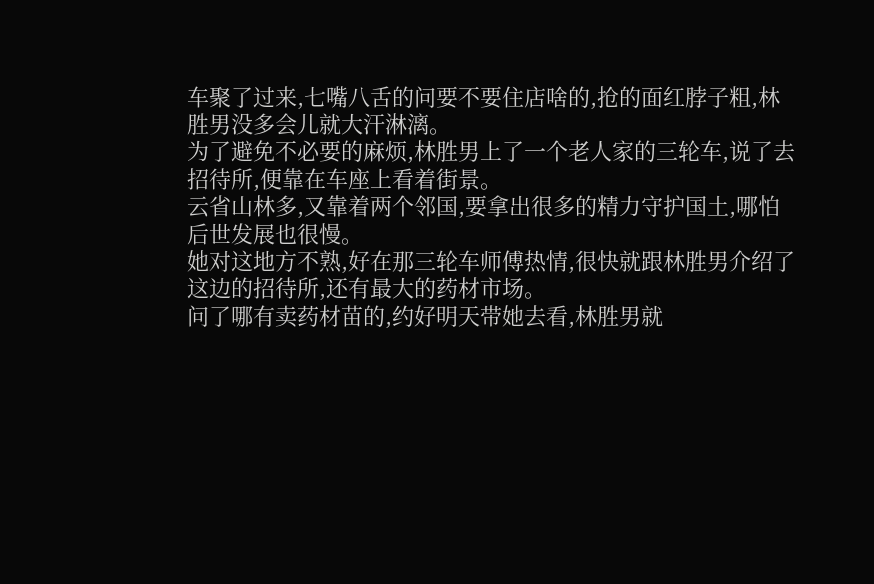车聚了过来,七嘴八舌的问要不要住店啥的,抢的面红脖子粗,林胜男没多会儿就大汗淋漓。
为了避免不必要的麻烦,林胜男上了一个老人家的三轮车,说了去招待所,便靠在车座上看着街景。
云省山林多,又靠着两个邻国,要拿出很多的精力守护国土,哪怕后世发展也很慢。
她对这地方不熟,好在那三轮车师傅热情,很快就跟林胜男介绍了这边的招待所,还有最大的药材市场。
问了哪有卖药材苗的,约好明天带她去看,林胜男就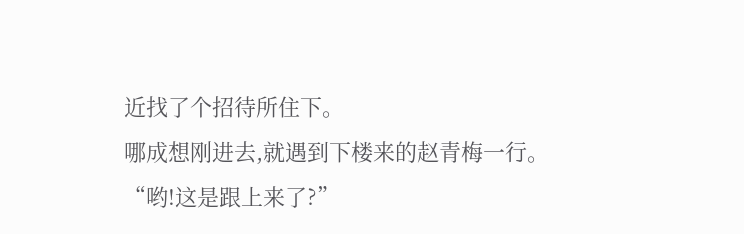近找了个招待所住下。
哪成想刚进去,就遇到下楼来的赵青梅一行。
“哟!这是跟上来了?”